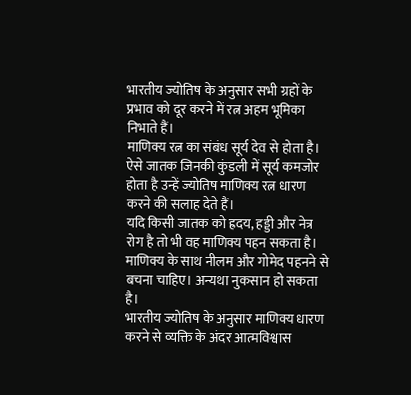भारतीय ज्योतिष के अनुसार सभी ग्रहों के प्रभाव को दूर करने में रत्न अहम भूमिका निभाते हैं।
माणिक्य रत्न का संबंध सूर्य देव से होता है।
ऐसे जातक जिनकी कुंडली में सूर्य कमजोर होता है उन्हें ज्योतिष माणिक्य रत्न धारण करने की सलाह देते हैं।
यदि किसी जातक को ह्रदय, हड्डी और नेत्र रोग है तो भी वह माणिक्य पहन सकता है।
माणिक्य के साथ नीलम और गोमेद पहनने से बचना चाहिए। अन्यथा नुकसान हो सकता है।
भारतीय ज्योतिष के अनुसार माणिक्य धारण करने से व्यक्ति के अंदर आत्मविश्वास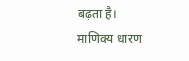बढ़ता है।
माणिक्य धारण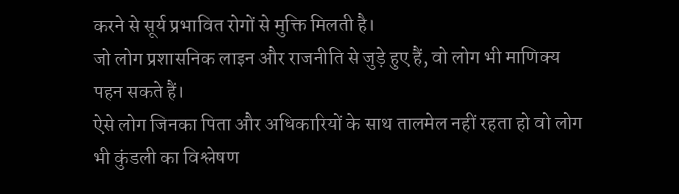करने से सूर्य प्रभावित रोगों से मुक्ति मिलती है।
जो लोग प्रशासनिक लाइन और राजनीति से जुड़े हुए हैं, वो लोग भी माणिक्य पहन सकते हैं।
ऐसे लोग जिनका पिता और अधिकारियों के साथ तालमेल नहीं रहता हो वो लोग भी कुंडली का विश्लेषण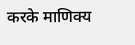करके माणिक्य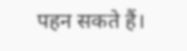पहन सकते हैं।